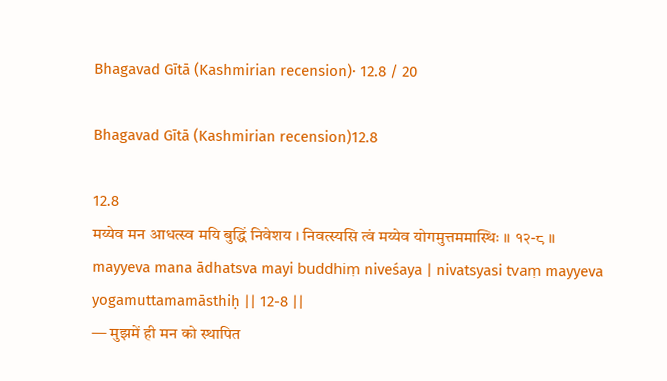Bhagavad Gītā (Kashmirian recension)· 12.8 / 20

Bhagavad Gītā (Kashmirian recension)12.8

12.8
मय्येव मन आधत्स्व मयि बुद्धिं निवेशय । निवत्स्यसि त्वं मय्येव योगमुत्तममास्थिः ॥ १२-८ ॥
mayyeva mana ādhatsva mayi buddhiṃ niveśaya | nivatsyasi tvaṃ mayyeva yogamuttamamāsthiḥ || 12-8 ||
— मुझमें ही मन को स्थापित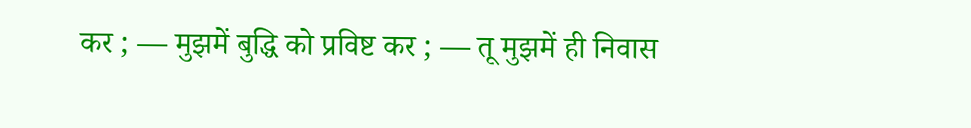कर ; — मुझमें बुद्धि को प्रविष्ट कर ; — तू मुझमें ही निवास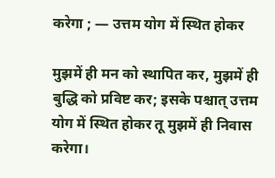करेगा ; — उत्तम योग में स्थित होकर

मुझमें ही मन को स्थापित कर, मुझमें ही बुद्धि को प्रविष्ट कर; इसके पश्चात् उत्तम योग में स्थित होकर तू मुझमें ही निवास करेगा।